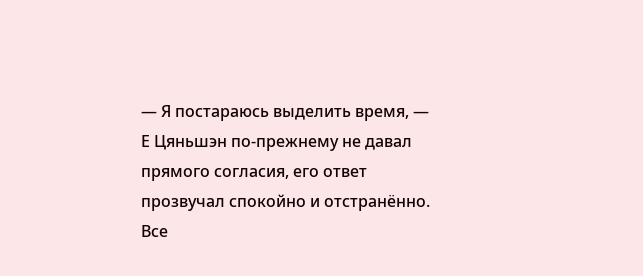— Я постараюсь выделить время, — Е Цяньшэн по-прежнему не давал прямого согласия, его ответ прозвучал спокойно и отстранённо.
Все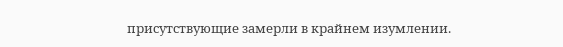присутствующие замерли в крайнем изумлении.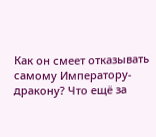Как он смеет отказывать самому Императору-дракону? Что ещё за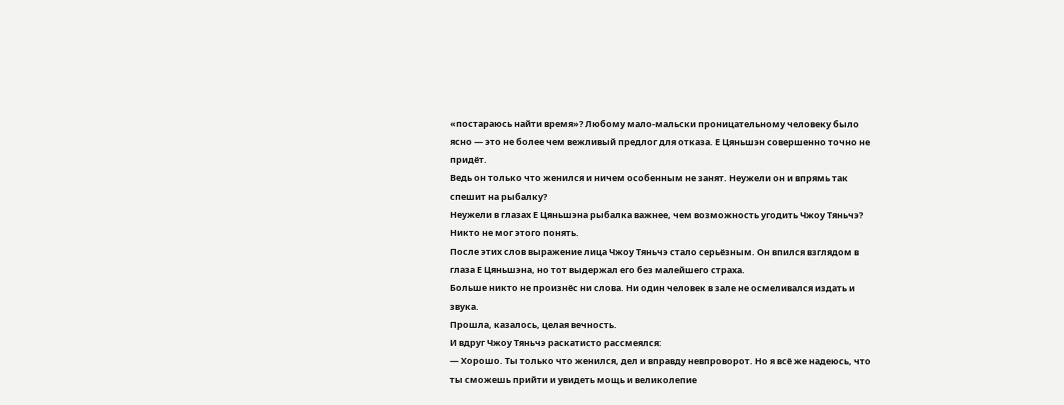«постараюсь найти время»? Любому мало-мальски проницательному человеку было ясно — это не более чем вежливый предлог для отказа. Е Цяньшэн совершенно точно не придёт.
Ведь он только что женился и ничем особенным не занят. Неужели он и впрямь так спешит на рыбалку?
Неужели в глазах Е Цяньшэна рыбалка важнее, чем возможность угодить Чжоу Тяньчэ?
Никто не мог этого понять.
После этих слов выражение лица Чжоу Тяньчэ стало серьёзным. Он впился взглядом в глаза Е Цяньшэна, но тот выдержал его без малейшего страха.
Больше никто не произнёс ни слова. Ни один человек в зале не осмеливался издать и звука.
Прошла, казалось, целая вечность.
И вдруг Чжоу Тяньчэ раскатисто рассмеялся:
— Хорошо. Ты только что женился, дел и вправду невпроворот. Но я всё же надеюсь, что ты сможешь прийти и увидеть мощь и великолепие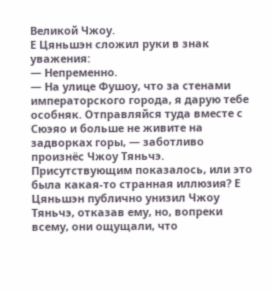Великой Чжоу.
Е Цяньшэн сложил руки в знак уважения:
— Непременно.
— На улице Фушоу, что за стенами императорского города, я дарую тебе особняк. Отправляйся туда вместе с Сюэяо и больше не живите на задворках горы, — заботливо произнёс Чжоу Тяньчэ.
Присутствующим показалось, или это была какая-то странная иллюзия? Е Цяньшэн публично унизил Чжоу Тяньчэ, отказав ему, но, вопреки всему, они ощущали, что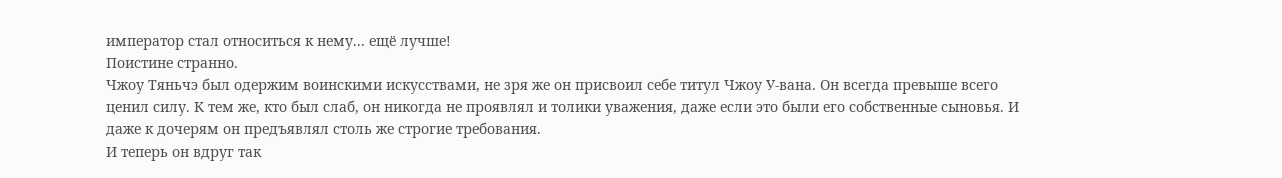император стал относиться к нему... ещё лучше!
Поистине странно.
Чжоу Тяньчэ был одержим воинскими искусствами, не зря же он присвоил себе титул Чжоу У-вана. Он всегда превыше всего ценил силу. К тем же, кто был слаб, он никогда не проявлял и толики уважения, даже если это были его собственные сыновья. И даже к дочерям он предъявлял столь же строгие требования.
И теперь он вдруг так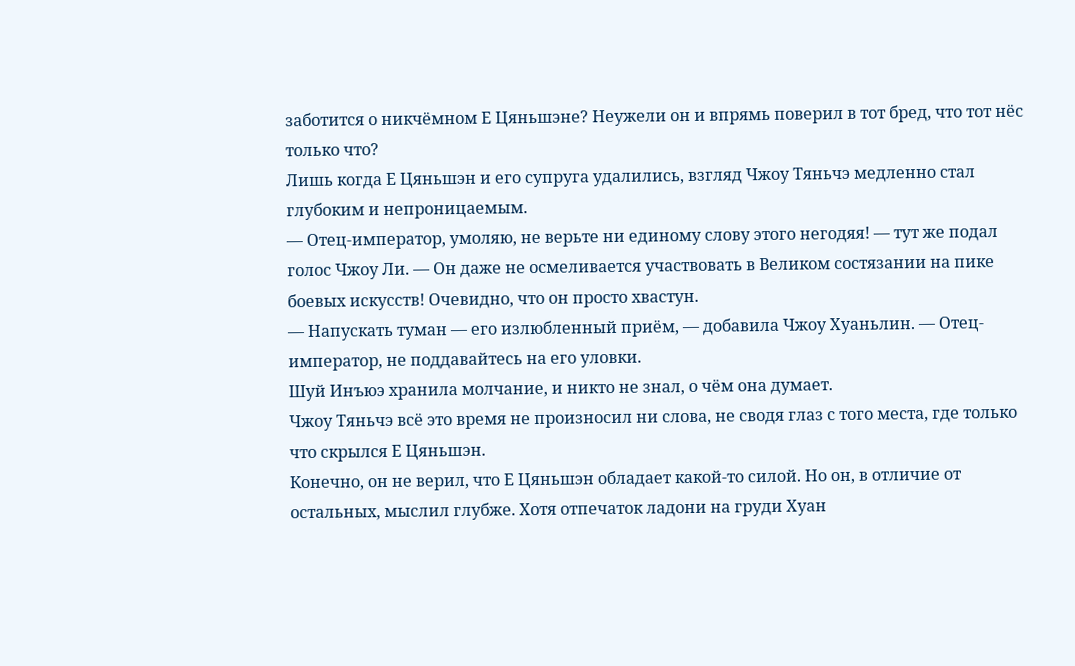заботится о никчёмном Е Цяньшэне? Неужели он и впрямь поверил в тот бред, что тот нёс только что?
Лишь когда Е Цяньшэн и его супруга удалились, взгляд Чжоу Тяньчэ медленно стал глубоким и непроницаемым.
— Отец-император, умоляю, не верьте ни единому слову этого негодяя! — тут же подал голос Чжоу Ли. — Он даже не осмеливается участвовать в Великом состязании на пике боевых искусств! Очевидно, что он просто хвастун.
— Напускать туман — его излюбленный приём, — добавила Чжоу Хуаньлин. — Отец-император, не поддавайтесь на его уловки.
Шуй Инъюэ хранила молчание, и никто не знал, о чём она думает.
Чжоу Тяньчэ всё это время не произносил ни слова, не сводя глаз с того места, где только что скрылся Е Цяньшэн.
Конечно, он не верил, что Е Цяньшэн обладает какой-то силой. Но он, в отличие от остальных, мыслил глубже. Хотя отпечаток ладони на груди Хуан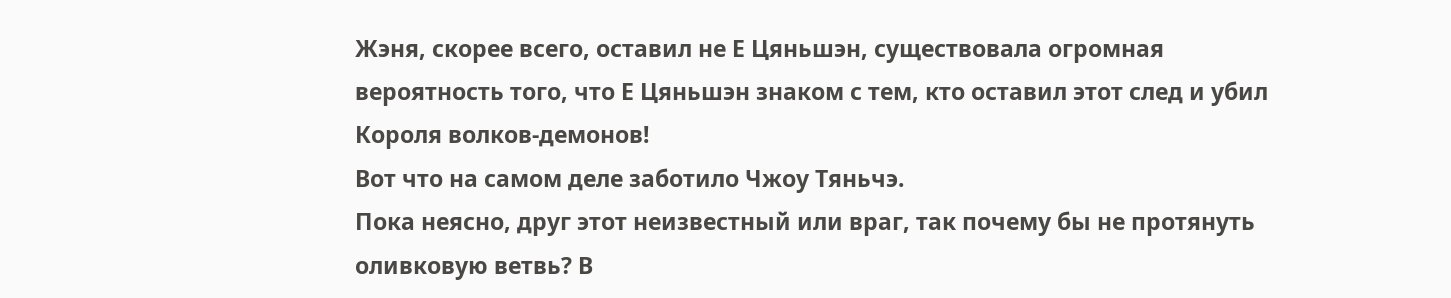Жэня, скорее всего, оставил не Е Цяньшэн, существовала огромная вероятность того, что Е Цяньшэн знаком с тем, кто оставил этот след и убил Короля волков-демонов!
Вот что на самом деле заботило Чжоу Тяньчэ.
Пока неясно, друг этот неизвестный или враг, так почему бы не протянуть оливковую ветвь? В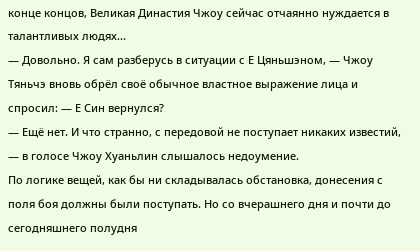конце концов, Великая Династия Чжоу сейчас отчаянно нуждается в талантливых людях...
— Довольно. Я сам разберусь в ситуации с Е Цяньшэном, — Чжоу Тяньчэ вновь обрёл своё обычное властное выражение лица и спросил: — Е Син вернулся?
— Ещё нет. И что странно, с передовой не поступает никаких известий, — в голосе Чжоу Хуаньлин слышалось недоумение.
По логике вещей, как бы ни складывалась обстановка, донесения с поля боя должны были поступать. Но со вчерашнего дня и почти до сегодняшнего полудня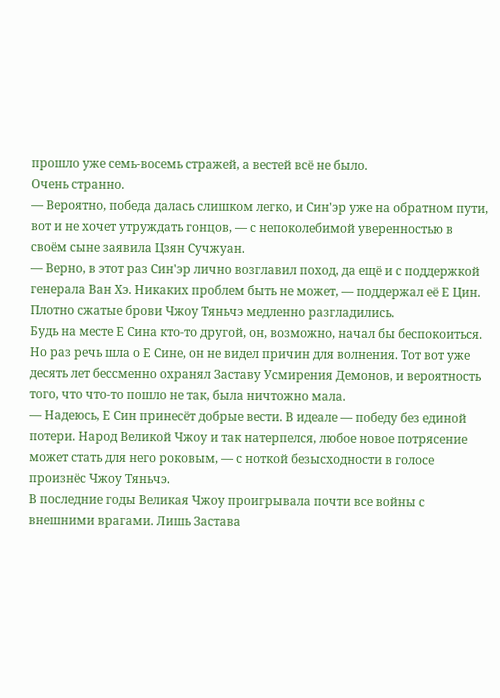прошло уже семь-восемь стражей, а вестей всё не было.
Очень странно.
— Вероятно, победа далась слишком легко, и Син'эр уже на обратном пути, вот и не хочет утруждать гонцов, — с непоколебимой уверенностью в своём сыне заявила Цзян Сучжуан.
— Верно, в этот раз Син'эр лично возглавил поход, да ещё и с поддержкой генерала Ван Хэ. Никаких проблем быть не может, — поддержал её Е Цин.
Плотно сжатые брови Чжоу Тяньчэ медленно разгладились.
Будь на месте Е Сина кто-то другой, он, возможно, начал бы беспокоиться. Но раз речь шла о Е Сине, он не видел причин для волнения. Тот вот уже десять лет бессменно охранял Заставу Усмирения Демонов, и вероятность того, что что-то пошло не так, была ничтожно мала.
— Надеюсь, Е Син принесёт добрые вести. В идеале — победу без единой потери. Народ Великой Чжоу и так натерпелся, любое новое потрясение может стать для него роковым, — с ноткой безысходности в голосе произнёс Чжоу Тяньчэ.
В последние годы Великая Чжоу проигрывала почти все войны с внешними врагами. Лишь Застава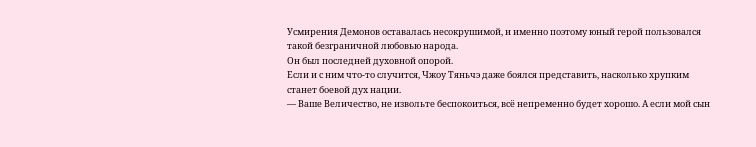Усмирения Демонов оставалась несокрушимой, и именно поэтому юный герой пользовался такой безграничной любовью народа.
Он был последней духовной опорой.
Если и с ним что-то случится, Чжоу Тяньчэ даже боялся представить, насколько хрупким станет боевой дух нации.
— Ваше Величество, не извольте беспокоиться, всё непременно будет хорошо. А если мой сын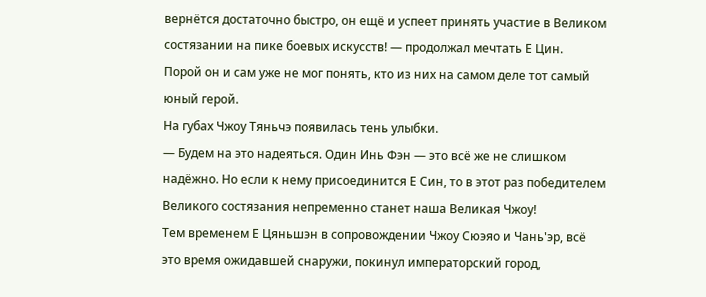вернётся достаточно быстро, он ещё и успеет принять участие в Великом состязании на пике боевых искусств! — продолжал мечтать Е Цин.
Порой он и сам уже не мог понять, кто из них на самом деле тот самый юный герой.
На губах Чжоу Тяньчэ появилась тень улыбки.
— Будем на это надеяться. Один Инь Фэн — это всё же не слишком надёжно. Но если к нему присоединится Е Син, то в этот раз победителем Великого состязания непременно станет наша Великая Чжоу!
Тем временем Е Цяньшэн в сопровождении Чжоу Сюэяо и Чань'эр, всё это время ожидавшей снаружи, покинул императорский город,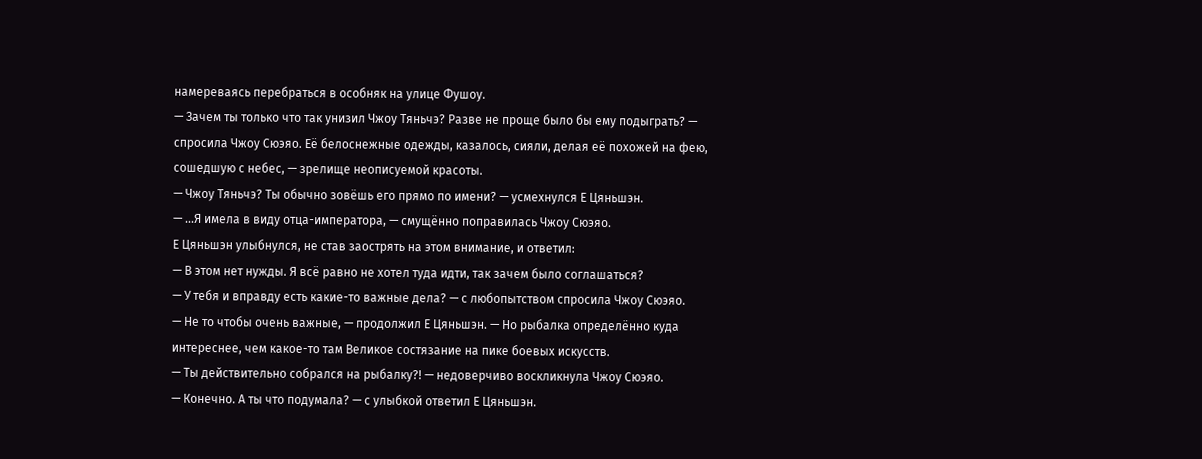намереваясь перебраться в особняк на улице Фушоу.
— Зачем ты только что так унизил Чжоу Тяньчэ? Разве не проще было бы ему подыграть? — спросила Чжоу Сюэяо. Её белоснежные одежды, казалось, сияли, делая её похожей на фею, сошедшую с небес, — зрелище неописуемой красоты.
— Чжоу Тяньчэ? Ты обычно зовёшь его прямо по имени? — усмехнулся Е Цяньшэн.
— ...Я имела в виду отца-императора, — смущённо поправилась Чжоу Сюэяо.
Е Цяньшэн улыбнулся, не став заострять на этом внимание, и ответил:
— В этом нет нужды. Я всё равно не хотел туда идти, так зачем было соглашаться?
— У тебя и вправду есть какие-то важные дела? — с любопытством спросила Чжоу Сюэяо.
— Не то чтобы очень важные, — продолжил Е Цяньшэн. — Но рыбалка определённо куда интереснее, чем какое-то там Великое состязание на пике боевых искусств.
— Ты действительно собрался на рыбалку?! — недоверчиво воскликнула Чжоу Сюэяо.
— Конечно. А ты что подумала? — с улыбкой ответил Е Цяньшэн.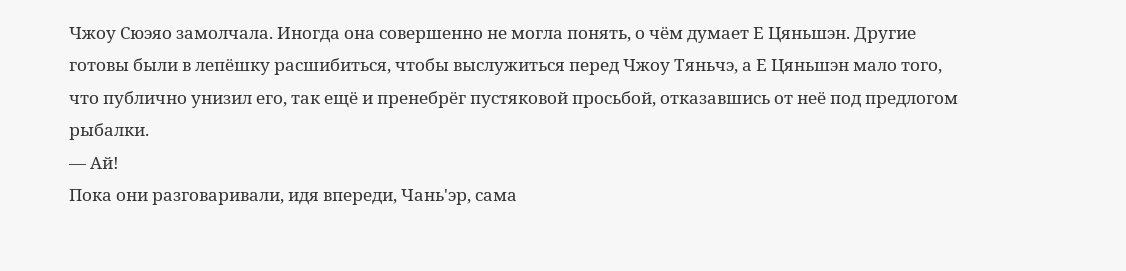Чжоу Сюэяо замолчала. Иногда она совершенно не могла понять, о чём думает Е Цяньшэн. Другие готовы были в лепёшку расшибиться, чтобы выслужиться перед Чжоу Тяньчэ, а Е Цяньшэн мало того, что публично унизил его, так ещё и пренебрёг пустяковой просьбой, отказавшись от неё под предлогом рыбалки.
— Ай!
Пока они разговаривали, идя впереди, Чань'эр, сама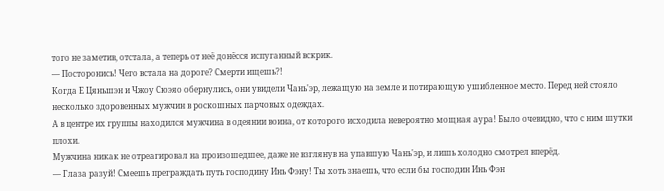того не заметив, отстала, а теперь от неё донёсся испуганный вскрик.
— Посторонись! Чего встала на дороге? Смерти ищешь?!
Когда Е Цяньшэн и Чжоу Сюэяо обернулись, они увидели Чань'эр, лежащую на земле и потирающую ушибленное место. Перед ней стояло несколько здоровенных мужчин в роскошных парчовых одеждах.
А в центре их группы находился мужчина в одеянии воина, от которого исходила невероятно мощная аура! Было очевидно, что с ним шутки плохи.
Мужчина никак не отреагировал на произошедшее, даже не взглянув на упавшую Чань'эр, и лишь холодно смотрел вперёд.
— Глаза разуй! Смеешь преграждать путь господину Инь Фэну! Ты хоть знаешь, что если бы господин Инь Фэн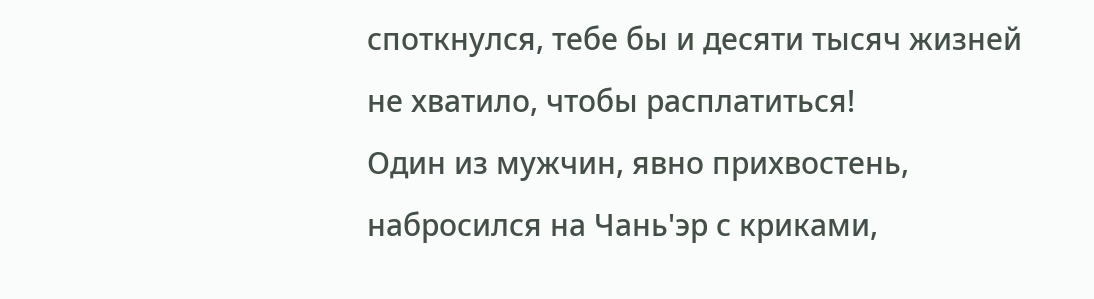споткнулся, тебе бы и десяти тысяч жизней не хватило, чтобы расплатиться!
Один из мужчин, явно прихвостень, набросился на Чань'эр с криками,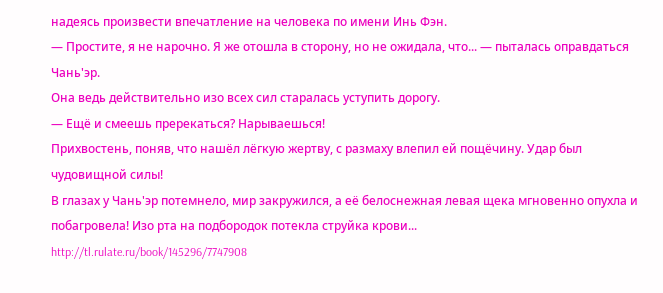надеясь произвести впечатление на человека по имени Инь Фэн.
— Простите, я не нарочно. Я же отошла в сторону, но не ожидала, что... — пыталась оправдаться Чань'эр.
Она ведь действительно изо всех сил старалась уступить дорогу.
— Ещё и смеешь пререкаться? Нарываешься!
Прихвостень, поняв, что нашёл лёгкую жертву, с размаху влепил ей пощёчину. Удар был чудовищной силы!
В глазах у Чань'эр потемнело, мир закружился, а её белоснежная левая щека мгновенно опухла и побагровела! Изо рта на подбородок потекла струйка крови...
http://tl.rulate.ru/book/145296/7747908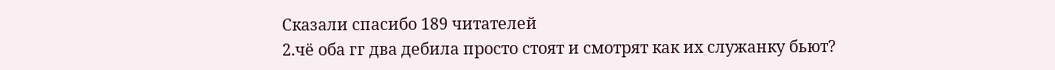Сказали спасибо 189 читателей
2.чё оба гг два дебила просто стоят и смотрят как их служанку бьют?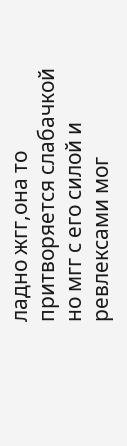ладно жгг,она то притворяется слабачкой но мгг с его силой и ревлексами мог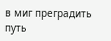в миг преградить путь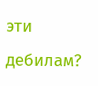эти дебилам?